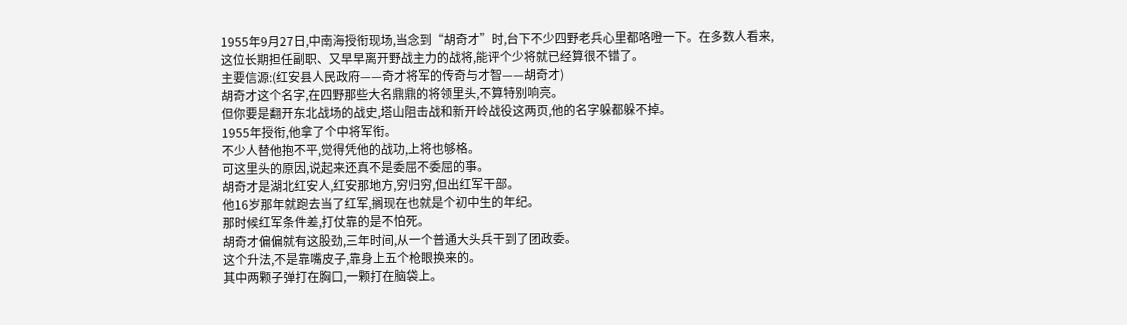1955年9月27日,中南海授衔现场,当念到“胡奇才”时,台下不少四野老兵心里都咯噔一下。在多数人看来,这位长期担任副职、又早早离开野战主力的战将,能评个少将就已经算很不错了。
主要信源:(红安县人民政府——奇才将军的传奇与才智——胡奇才)
胡奇才这个名字,在四野那些大名鼎鼎的将领里头,不算特别响亮。
但你要是翻开东北战场的战史,塔山阻击战和新开岭战役这两页,他的名字躲都躲不掉。
1955年授衔,他拿了个中将军衔。
不少人替他抱不平,觉得凭他的战功,上将也够格。
可这里头的原因,说起来还真不是委屈不委屈的事。
胡奇才是湖北红安人,红安那地方,穷归穷,但出红军干部。
他16岁那年就跑去当了红军,搁现在也就是个初中生的年纪。
那时候红军条件差,打仗靠的是不怕死。
胡奇才偏偏就有这股劲,三年时间,从一个普通大头兵干到了团政委。
这个升法,不是靠嘴皮子,靠身上五个枪眼换来的。
其中两颗子弹打在胸口,一颗打在脑袋上。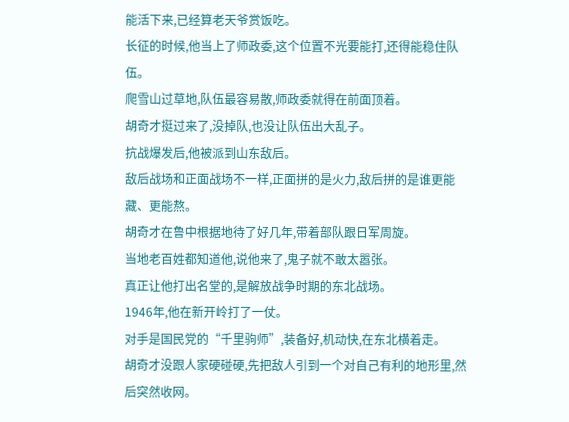能活下来,已经算老天爷赏饭吃。
长征的时候,他当上了师政委,这个位置不光要能打,还得能稳住队伍。
爬雪山过草地,队伍最容易散,师政委就得在前面顶着。
胡奇才挺过来了,没掉队,也没让队伍出大乱子。
抗战爆发后,他被派到山东敌后。
敌后战场和正面战场不一样,正面拼的是火力,敌后拼的是谁更能藏、更能熬。
胡奇才在鲁中根据地待了好几年,带着部队跟日军周旋。
当地老百姓都知道他,说他来了,鬼子就不敢太嚣张。
真正让他打出名堂的,是解放战争时期的东北战场。
1946年,他在新开岭打了一仗。
对手是国民党的“千里驹师”,装备好,机动快,在东北横着走。
胡奇才没跟人家硬碰硬,先把敌人引到一个对自己有利的地形里,然后突然收网。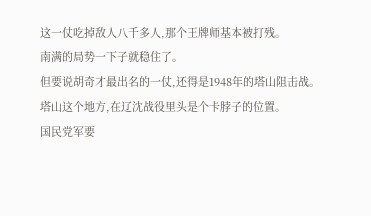这一仗吃掉敌人八千多人,那个王牌师基本被打残。
南满的局势一下子就稳住了。
但要说胡奇才最出名的一仗,还得是1948年的塔山阻击战。
塔山这个地方,在辽沈战役里头是个卡脖子的位置。
国民党军要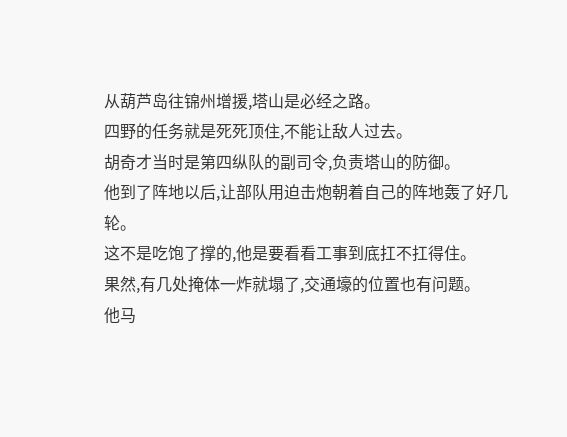从葫芦岛往锦州增援,塔山是必经之路。
四野的任务就是死死顶住,不能让敌人过去。
胡奇才当时是第四纵队的副司令,负责塔山的防御。
他到了阵地以后,让部队用迫击炮朝着自己的阵地轰了好几轮。
这不是吃饱了撑的,他是要看看工事到底扛不扛得住。
果然,有几处掩体一炸就塌了,交通壕的位置也有问题。
他马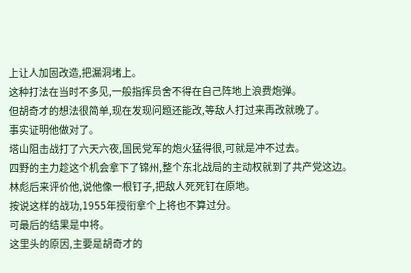上让人加固改造,把漏洞堵上。
这种打法在当时不多见,一般指挥员舍不得在自己阵地上浪费炮弹。
但胡奇才的想法很简单,现在发现问题还能改,等敌人打过来再改就晚了。
事实证明他做对了。
塔山阻击战打了六天六夜,国民党军的炮火猛得很,可就是冲不过去。
四野的主力趁这个机会拿下了锦州,整个东北战局的主动权就到了共产党这边。
林彪后来评价他,说他像一根钉子,把敌人死死钉在原地。
按说这样的战功,1955年授衔拿个上将也不算过分。
可最后的结果是中将。
这里头的原因,主要是胡奇才的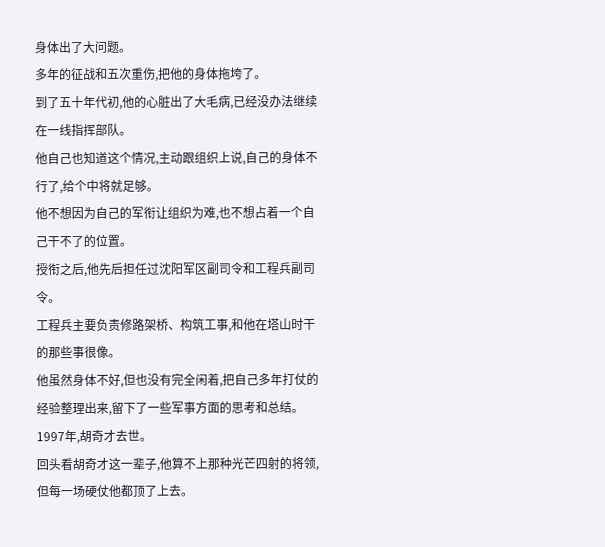身体出了大问题。
多年的征战和五次重伤,把他的身体拖垮了。
到了五十年代初,他的心脏出了大毛病,已经没办法继续在一线指挥部队。
他自己也知道这个情况,主动跟组织上说,自己的身体不行了,给个中将就足够。
他不想因为自己的军衔让组织为难,也不想占着一个自己干不了的位置。
授衔之后,他先后担任过沈阳军区副司令和工程兵副司令。
工程兵主要负责修路架桥、构筑工事,和他在塔山时干的那些事很像。
他虽然身体不好,但也没有完全闲着,把自己多年打仗的经验整理出来,留下了一些军事方面的思考和总结。
1997年,胡奇才去世。
回头看胡奇才这一辈子,他算不上那种光芒四射的将领,但每一场硬仗他都顶了上去。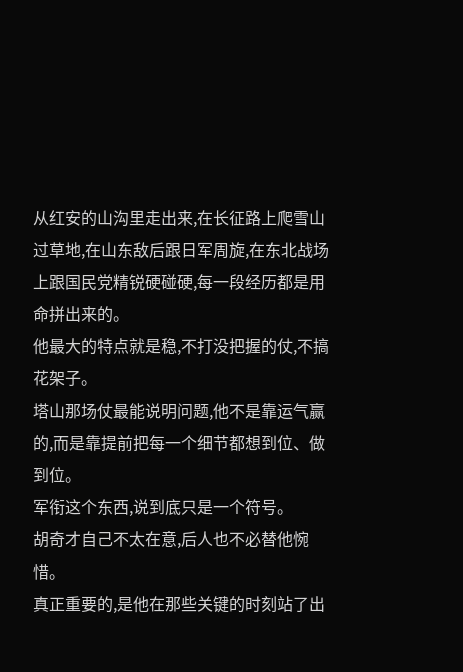从红安的山沟里走出来,在长征路上爬雪山过草地,在山东敌后跟日军周旋,在东北战场上跟国民党精锐硬碰硬,每一段经历都是用命拼出来的。
他最大的特点就是稳,不打没把握的仗,不搞花架子。
塔山那场仗最能说明问题,他不是靠运气赢的,而是靠提前把每一个细节都想到位、做到位。
军衔这个东西,说到底只是一个符号。
胡奇才自己不太在意,后人也不必替他惋惜。
真正重要的,是他在那些关键的时刻站了出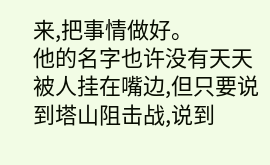来,把事情做好。
他的名字也许没有天天被人挂在嘴边,但只要说到塔山阻击战,说到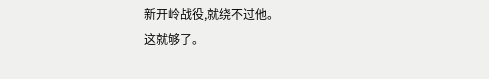新开岭战役,就绕不过他。
这就够了。